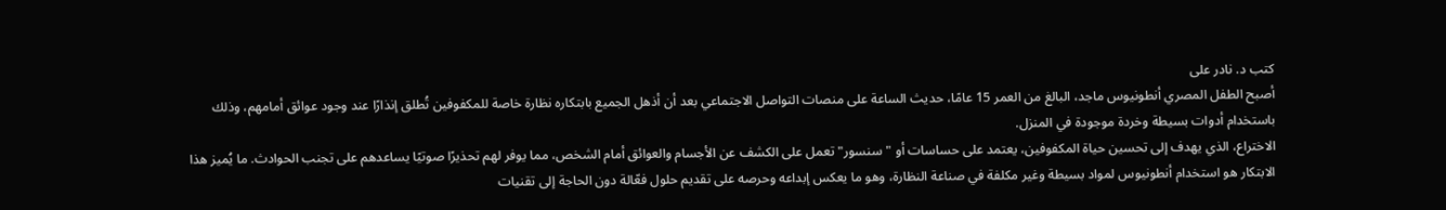كتب د. نادر على
أصبح الطفل المصري أنطونيوس ماجد، البالغ من العمر 15 عامًا، حديث الساعة على منصات التواصل الاجتماعي بعد أن أذهل الجميع بابتكاره نظارة خاصة للمكفوفين تُطلق إنذارًا عند وجود عوائق أمامهم، وذلك باستخدام أدوات بسيطة وخردة موجودة في المنزل.
الاختراع، الذي يهدف إلى تحسين حياة المكفوفين، يعتمد على حساسات أو "سنسور" تعمل على الكشف عن الأجسام والعوائق أمام الشخص، مما يوفر لهم تحذيرًا صوتيًا يساعدهم على تجنب الحوادث. ما يُميز هذا الابتكار هو استخدام أنطونيوس لمواد بسيطة وغير مكلفة في صناعة النظارة، وهو ما يعكس إبداعه وحرصه على تقديم حلول فعّالة دون الحاجة إلى تقنيات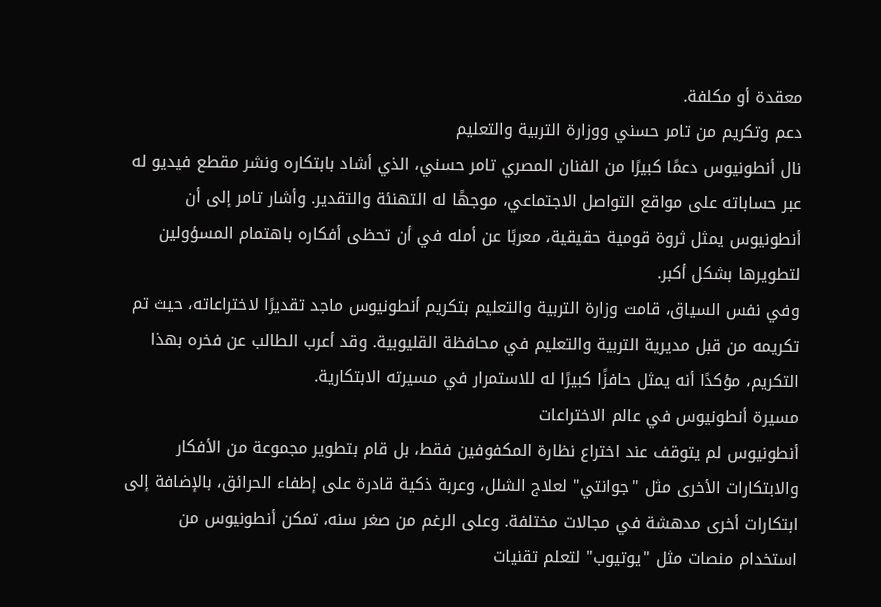معقدة أو مكلفة.
دعم وتكريم من تامر حسني ووزارة التربية والتعليم
نال أنطونيوس دعمًا كبيرًا من الفنان المصري تامر حسني، الذي أشاد بابتكاره ونشر مقطع فيديو له عبر حساباته على مواقع التواصل الاجتماعي، موجهًا له التهنئة والتقدير. وأشار تامر إلى أن أنطونيوس يمثل ثروة قومية حقيقية، معربًا عن أمله في أن تحظى أفكاره باهتمام المسؤولين لتطويرها بشكل أكبر.
وفي نفس السياق، قامت وزارة التربية والتعليم بتكريم أنطونيوس ماجد تقديرًا لاختراعاته، حيث تم تكريمه من قبل مديرية التربية والتعليم في محافظة القليوبية. وقد أعرب الطالب عن فخره بهذا التكريم، مؤكدًا أنه يمثل حافزًا كبيرًا له للاستمرار في مسيرته الابتكارية.
مسيرة أنطونيوس في عالم الاختراعات
أنطونيوس لم يتوقف عند اختراع نظارة المكفوفين فقط، بل قام بتطوير مجموعة من الأفكار والابتكارات الأخرى مثل "جوانتي" لعلاج الشلل، وعربة ذكية قادرة على إطفاء الحرائق، بالإضافة إلى ابتكارات أخرى مدهشة في مجالات مختلفة. وعلى الرغم من صغر سنه، تمكن أنطونيوس من استخدام منصات مثل "يوتيوب" لتعلم تقنيات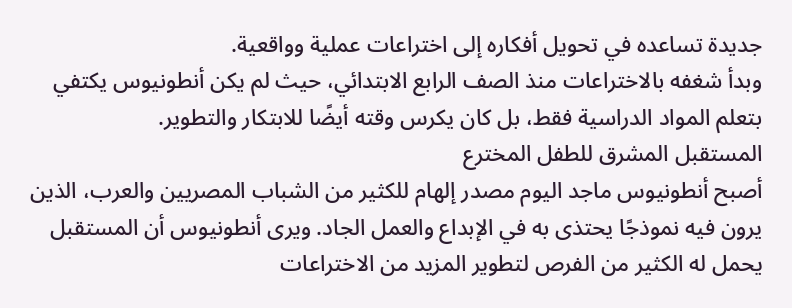جديدة تساعده في تحويل أفكاره إلى اختراعات عملية وواقعية.
وبدأ شغفه بالاختراعات منذ الصف الرابع الابتدائي، حيث لم يكن أنطونيوس يكتفي بتعلم المواد الدراسية فقط، بل كان يكرس وقته أيضًا للابتكار والتطوير.
المستقبل المشرق للطفل المخترع
أصبح أنطونيوس ماجد اليوم مصدر إلهام للكثير من الشباب المصريين والعرب، الذين يرون فيه نموذجًا يحتذى به في الإبداع والعمل الجاد. ويرى أنطونيوس أن المستقبل يحمل له الكثير من الفرص لتطوير المزيد من الاختراعات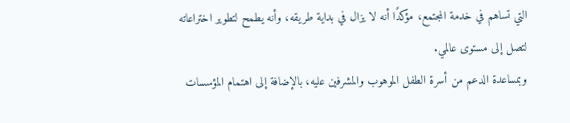التي تساهم في خدمة المجتمع، مؤكدًا أنه لا يزال في بداية طريقه، وأنه يطمح لتطوير اختراعاته لتصل إلى مستوى عالمي.
وبمساعدة الدعم من أسرة الطفل الموهوب والمشرفين عليه، بالإضافة إلى اهتمام المؤسسات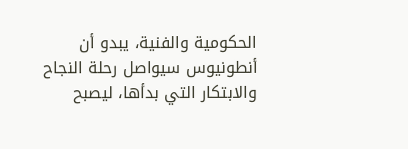الحكومية والفنية، يبدو أن أنطونيوس سيواصل رحلة النجاح والابتكار التي بدأها، ليصبح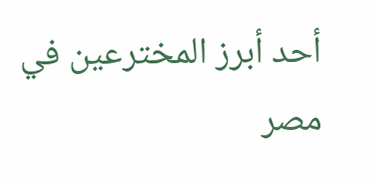أحد أبرز المخترعين في مصر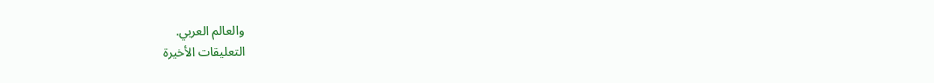والعالم العربي.
التعليقات الأخيرة